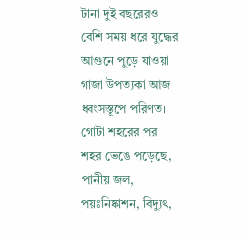টানা দুই বছরেরও বেশি সময় ধরে যুদ্ধের আগুনে পুড়ে যাওয়া গাজা উপত্যকা আজ ধ্বংসস্তূপে পরিণত। গোটা শহরের পর শহর ভেঙে পড়েছে, পানীয় জল, পয়ঃনিষ্কাশন, বিদ্যুৎ,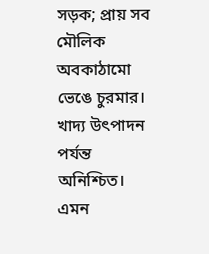সড়ক; প্রায় সব মৌলিক অবকাঠামো ভেঙে চুরমার। খাদ্য উৎপাদন পর্যন্ত অনিশ্চিত। এমন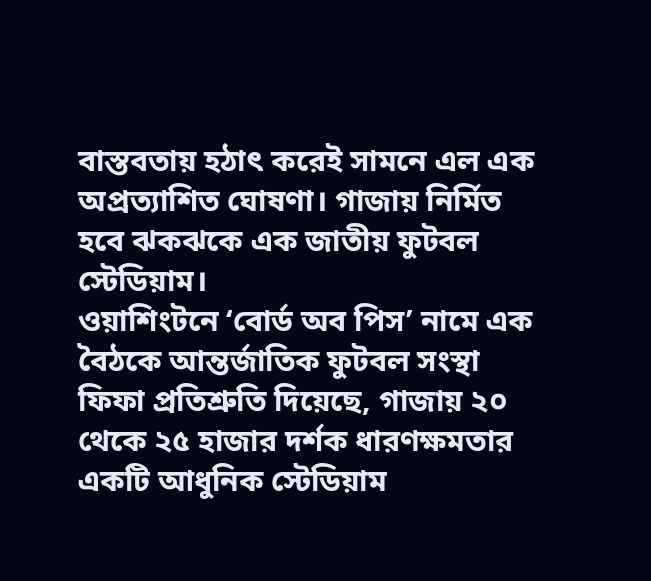বাস্তবতায় হঠাৎ করেই সামনে এল এক অপ্রত্যাশিত ঘোষণা। গাজায় নির্মিত হবে ঝকঝকে এক জাতীয় ফুটবল স্টেডিয়াম।
ওয়াশিংটনে ‘বোর্ড অব পিস’ নামে এক বৈঠকে আন্তর্জাতিক ফুটবল সংস্থা ফিফা প্রতিশ্রুতি দিয়েছে, গাজায় ২০ থেকে ২৫ হাজার দর্শক ধারণক্ষমতার একটি আধুনিক স্টেডিয়াম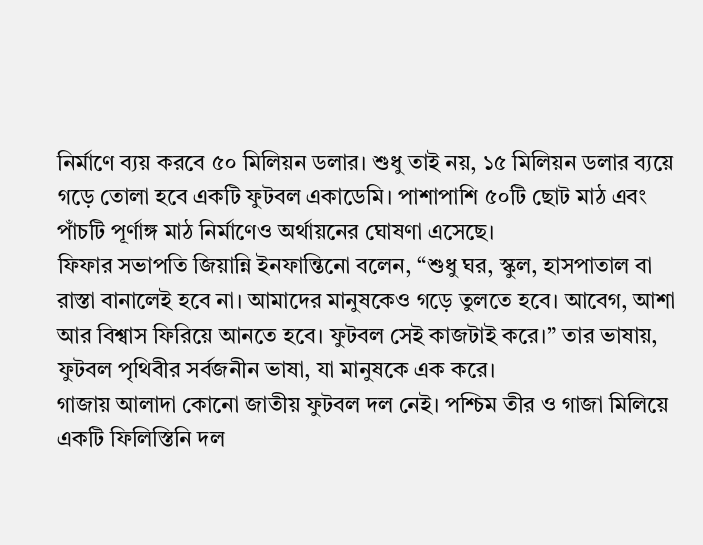নির্মাণে ব্যয় করবে ৫০ মিলিয়ন ডলার। শুধু তাই নয়, ১৫ মিলিয়ন ডলার ব্যয়ে গড়ে তোলা হবে একটি ফুটবল একাডেমি। পাশাপাশি ৫০টি ছোট মাঠ এবং পাঁচটি পূর্ণাঙ্গ মাঠ নির্মাণেও অর্থায়নের ঘোষণা এসেছে।
ফিফার সভাপতি জিয়ান্নি ইনফান্তিনো বলেন, “শুধু ঘর, স্কুল, হাসপাতাল বা রাস্তা বানালেই হবে না। আমাদের মানুষকেও গড়ে তুলতে হবে। আবেগ, আশা আর বিশ্বাস ফিরিয়ে আনতে হবে। ফুটবল সেই কাজটাই করে।” তার ভাষায়, ফুটবল পৃথিবীর সর্বজনীন ভাষা, যা মানুষকে এক করে।
গাজায় আলাদা কোনো জাতীয় ফুটবল দল নেই। পশ্চিম তীর ও গাজা মিলিয়ে একটি ফিলিস্তিনি দল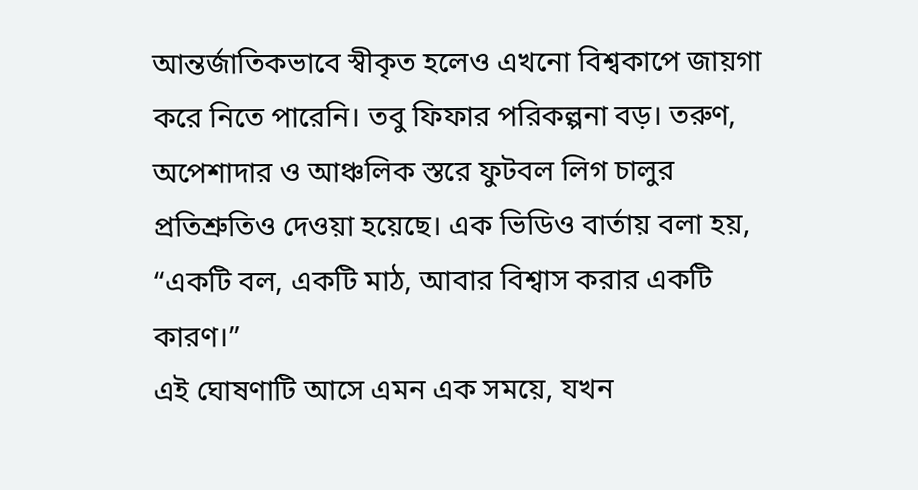আন্তর্জাতিকভাবে স্বীকৃত হলেও এখনো বিশ্বকাপে জায়গা করে নিতে পারেনি। তবু ফিফার পরিকল্পনা বড়। তরুণ, অপেশাদার ও আঞ্চলিক স্তরে ফুটবল লিগ চালুর প্রতিশ্রুতিও দেওয়া হয়েছে। এক ভিডিও বার্তায় বলা হয়, “একটি বল, একটি মাঠ, আবার বিশ্বাস করার একটি কারণ।”
এই ঘোষণাটি আসে এমন এক সময়ে, যখন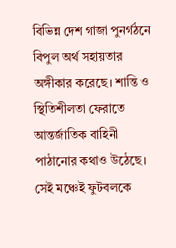বিভিন্ন দেশ গাজা পুনর্গঠনে বিপুল অর্থ সহায়তার অঙ্গীকার করেছে। শান্তি ও স্থিতিশীলতা ফেরাতে আন্তর্জাতিক বাহিনী পাঠানোর কথাও উঠেছে। সেই মঞ্চেই ফুটবলকে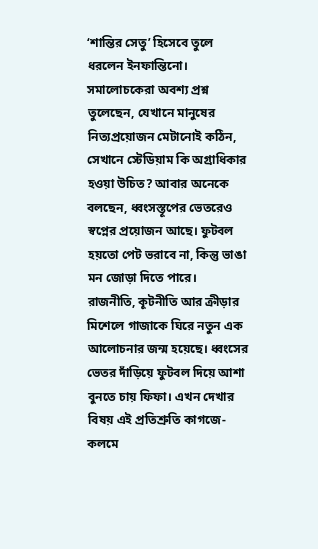‘শান্তির সেতু’ হিসেবে তুলে ধরলেন ইনফান্তিনো।
সমালোচকেরা অবশ্য প্রশ্ন তুলেছেন, যেখানে মানুষের নিত্যপ্রয়োজন মেটানোই কঠিন, সেখানে স্টেডিয়াম কি অগ্রাধিকার হওয়া উচিত? আবার অনেকে বলছেন, ধ্বংসস্তূপের ভেতরেও স্বপ্নের প্রয়োজন আছে। ফুটবল হয়তো পেট ভরাবে না, কিন্তু ভাঙা মন জোড়া দিতে পারে।
রাজনীতি, কূটনীতি আর ক্রীড়ার মিশেলে গাজাকে ঘিরে নতুন এক আলোচনার জন্ম হয়েছে। ধ্বংসের ভেতর দাঁড়িয়ে ফুটবল দিয়ে আশা বুনতে চায় ফিফা। এখন দেখার বিষয় এই প্রতিশ্রুতি কাগজে-কলমে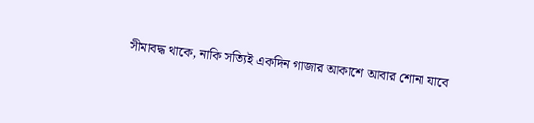সীমাবদ্ধ থাকে, নাকি সত্যিই একদিন গাজার আকাশে আবার শোনা যাবে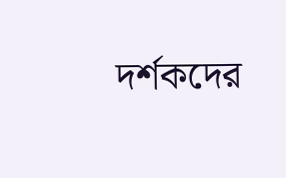দর্শকদের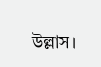উল্লাস।